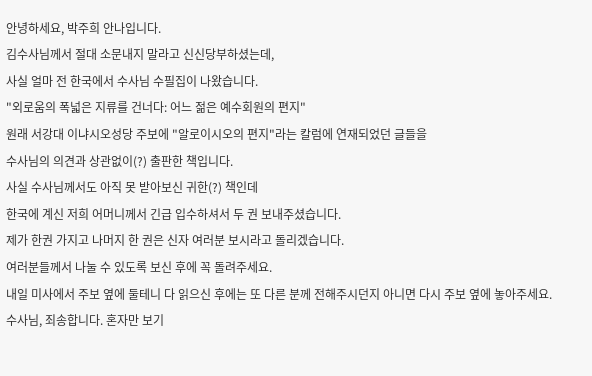안녕하세요, 박주희 안나입니다.
김수사님께서 절대 소문내지 말라고 신신당부하셨는데,
사실 얼마 전 한국에서 수사님 수필집이 나왔습니다.
"외로움의 폭넓은 지류를 건너다: 어느 젊은 예수회원의 편지"
원래 서강대 이냐시오성당 주보에 "알로이시오의 편지"라는 칼럼에 연재되었던 글들을
수사님의 의견과 상관없이(?) 출판한 책입니다.
사실 수사님께서도 아직 못 받아보신 귀한(?) 책인데
한국에 계신 저희 어머니께서 긴급 입수하셔서 두 권 보내주셨습니다.
제가 한권 가지고 나머지 한 권은 신자 여러분 보시라고 돌리겠습니다.
여러분들께서 나눌 수 있도록 보신 후에 꼭 돌려주세요.
내일 미사에서 주보 옆에 둘테니 다 읽으신 후에는 또 다른 분께 전해주시던지 아니면 다시 주보 옆에 놓아주세요.
수사님, 죄송합니다. 혼자만 보기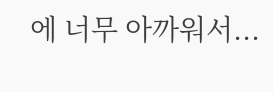에 너무 아까워서...